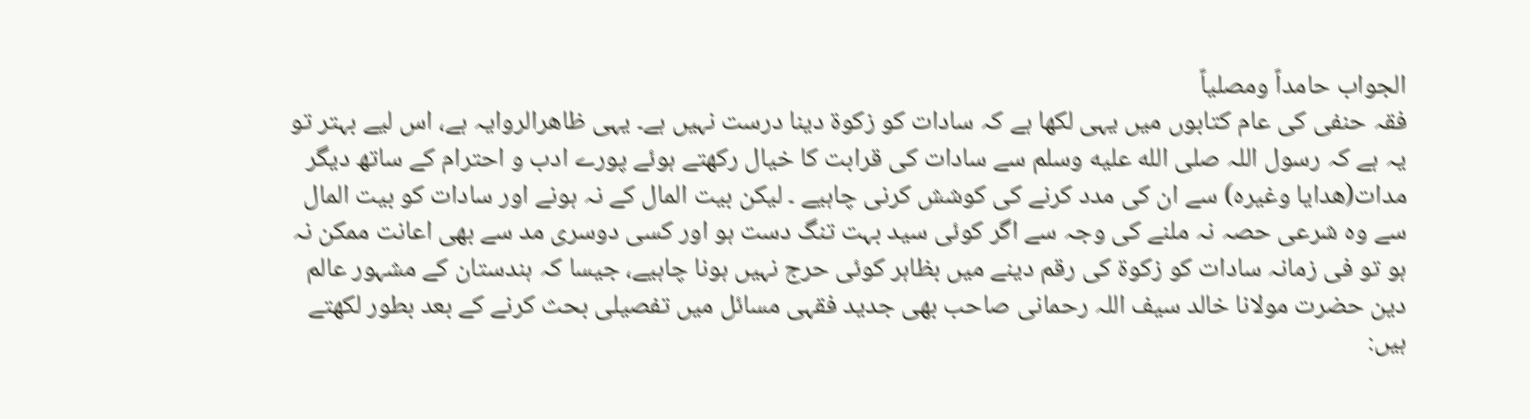الجواب حامداً ومصلیاً
فقہ حنفی کی عام کتابوں میں یہی لکھا ہے کہ سادات کو زکوۃ دینا درست نہیں ہے۔ یہی ظاھرالروایہ ہے، اس لیے بہتر تو یہ ہے کہ رسول اللہ صلى الله عليه وسلم سے سادات کی قرابت کا خیال رکھتے ہوئے پورے ادب و احترام کے ساتھ دیگر مدات(ھدایا وغیرہ) سے ان کی مدد کرنے کی کوشش کرنی چاہیے ۔ لیکن بیت المال کے نہ ہونے اور سادات کو بیت المال سے وہ شرعی حصہ نہ ملنے کی وجہ سے اگر کوئی سید بہت تنگ دست ہو اور کسی دوسری مد سے بھی اعانت ممکن نہ ہو تو فی زمانہ سادات کو زکوۃ کی رقم دینے میں بظاہر کوئی حرج نہیں ہونا چاہیے، جیسا کہ ہندستان کے مشہور عالم دین حضرت مولانا خالد سیف اللہ رحمانی صاحب بھی جدید فقہی مسائل میں تفصیلی بحث کرنے کے بعد بطور لکھتے ہیں: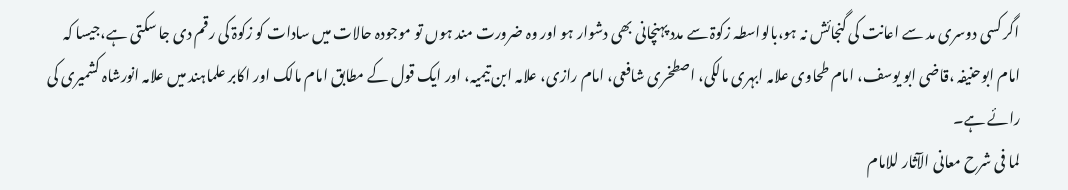اگر کسی دوسری مد سے اعانت کی گنجائش نہ ہو،بالواسطہ زکوۃ سے مدد پہنچانی بھی دشوار ہو اور وہ ضرورت مند ہوں تو موجودہ حالات میں سادات کو زکوۃ کی رقم دی جا سکتی ہے،جیسا کہ امام ابوحنیفہ ،قاضی ابو یوسف، امام طحاوی علامہ ابہری مالکی، اصطخری شافعی، امام رازی، علامہ ابن تیمیہ، اور ایک قول کے مطابق امام مالک اور اکابر علماہند میں علامہ انورشاہ کشمیری کی رائے ہے۔
لما فی شرح معانی الآثار للامام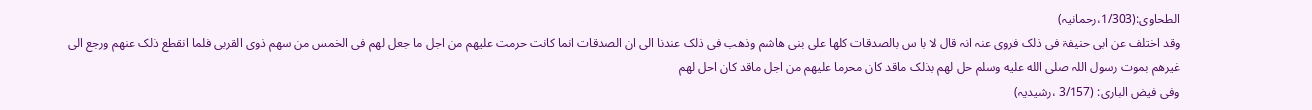الطحاوی:(1/303،رحمانیہ)
وقد اختلف عن ابی حنیفۃ فی ذلک فروی عنہ انہ قال لا با س بالصدقات کلھا علی بنی ھاشم وذھب فی ذلک عندنا الی ان الصدقات انما کانت حرمت علیھم من اجل ما جعل لھم فی الخمس من سھم ذوی القربی فلما انقطع ذلک عنھم ورجع الی غیرھم بموت رسول اللہ صلى الله عليه وسلم حل لھم بذلک ماقد کان محرما علیھم من اجل ماقد کان احل لھم
وفی فیض الباری: (3/157 ،رشیدیہ)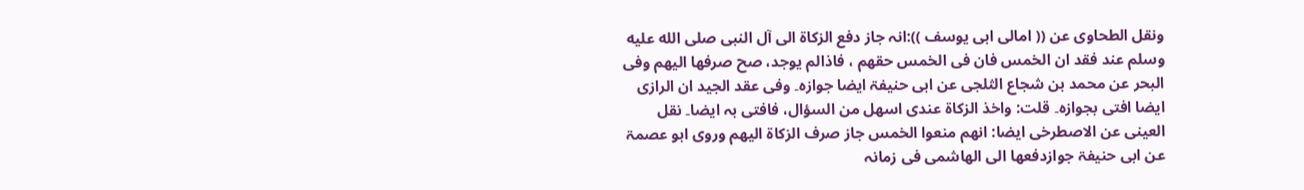ونقل الطحاوی عن (( امالی ابی یوسف )):انہ جاز دفع الزکاۃ الی آل النبی صلى الله عليه وسلم عند فقد ان الخمس فان فی الخمس حقھم ، فاذالم یوجد، صح صرفھا الیھم وفی البحر عن محمد بن شجاع الثلجی عن ابی حنیفۃ ایضا جوازہ۔ وفی عقد الجید ان الرازی ایضا افتی بجوازہ۔ قلت: واخذ الزکاۃ عندی اسھل من السؤال، فافتی بہ ایضا۔ نقل العینی عن الاصطرخی ایضا: انھم منعوا الخمس جاز صرف الزکاۃ الیھم وروی ابو عصمۃ عن ابی حنیفۃ جوازدفعھا الی الھاشمی فی زمانہ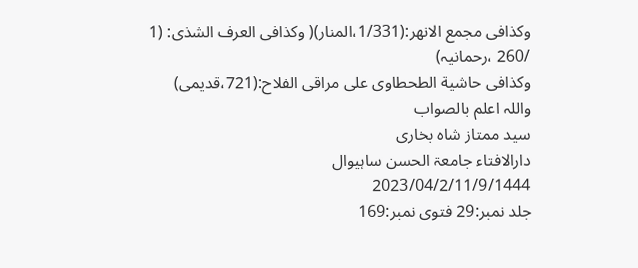وکذافی مجمع الانھر:(1/331،المنار)( وکذافی العرف الشذی: (1 /260 ،رحمانیہ)
وکذافی حاشیة الطحطاوی علی مراقی الفلاح:(721،قدیمی)
واللہ اعلم بالصواب
سید ممتاز شاہ بخاری
دارالافتاء جامعۃ الحسن ساہیوال
2023/04/2/11/9/1444
جلد نمبر:29 فتوی نمبر:169